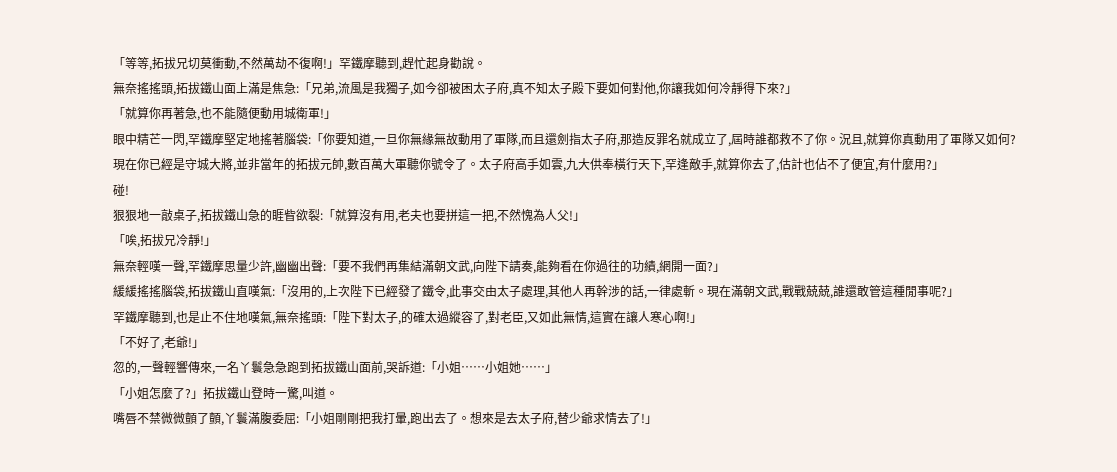「等等,拓拔兄切莫衝動,不然萬劫不復啊!」罕鐵摩聽到,趕忙起身勸說。
無奈搖搖頭,拓拔鐵山面上滿是焦急:「兄弟,流風是我獨子,如今卻被困太子府,真不知太子殿下要如何對他,你讓我如何冷靜得下來?」
「就算你再著急,也不能隨便動用城衛軍!」
眼中精芒一閃,罕鐵摩堅定地搖著腦袋:「你要知道,一旦你無緣無故動用了軍隊,而且還劍指太子府,那造反罪名就成立了,屆時誰都救不了你。況且,就算你真動用了軍隊又如何?現在你已經是守城大將,並非當年的拓拔元帥,數百萬大軍聽你號令了。太子府高手如雲,九大供奉橫行天下,罕逢敵手,就算你去了,估計也佔不了便宜,有什麼用?」
碰!
狠狠地一敲桌子,拓拔鐵山急的睚眥欲裂:「就算沒有用,老夫也要拼這一把,不然愧為人父!」
「唉,拓拔兄冷靜!」
無奈輕嘆一聲,罕鐵摩思量少許,幽幽出聲:「要不我們再集結滿朝文武,向陛下請奏,能夠看在你過往的功績,網開一面?」
緩緩搖搖腦袋,拓拔鐵山直嘆氣:「沒用的,上次陛下已經發了鐵令,此事交由太子處理,其他人再幹涉的話,一律處斬。現在滿朝文武,戰戰兢兢,誰還敢管這種閒事呢?」
罕鐵摩聽到,也是止不住地嘆氣,無奈搖頭:「陛下對太子,的確太過縱容了,對老臣,又如此無情,這實在讓人寒心啊!」
「不好了,老爺!」
忽的,一聲輕響傳來,一名丫鬟急急跑到拓拔鐵山面前,哭訴道:「小姐……小姐她……」
「小姐怎麼了?」拓拔鐵山登時一驚,叫道。
嘴唇不禁微微顫了顫,丫鬟滿腹委屈:「小姐剛剛把我打暈,跑出去了。想來是去太子府,替少爺求情去了!」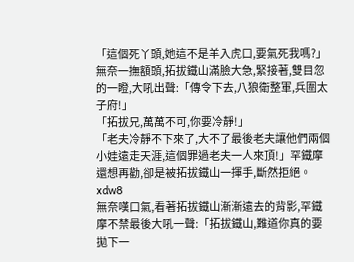「這個死丫頭,她這不是羊入虎口,要氣死我嗎?」無奈一撫額頭,拓拔鐵山滿臉大急,緊接著,雙目忽的一瞪,大吼出聲:「傳令下去,八狼衛整軍,兵圍太子府!」
「拓拔兄,萬萬不可,你要冷靜!」
「老夫冷靜不下來了,大不了最後老夫讓他們兩個小娃遠走天涯,這個罪過老夫一人來頂!」罕鐵摩還想再勸,卻是被拓拔鐵山一揮手,斷然拒絕。xdw8
無奈嘆口氣,看著拓拔鐵山漸漸遠去的背影,罕鐵摩不禁最後大吼一聲:「拓拔鐵山,難道你真的要拋下一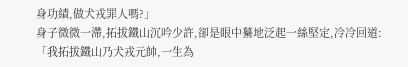身功績,做犬戎罪人嗎?」
身子微微一滯,拓拔鐵山沉吟少許,卻是眼中驀地泛起一絲堅定,冷冷回道:「我拓拔鐵山乃犬戎元帥,一生為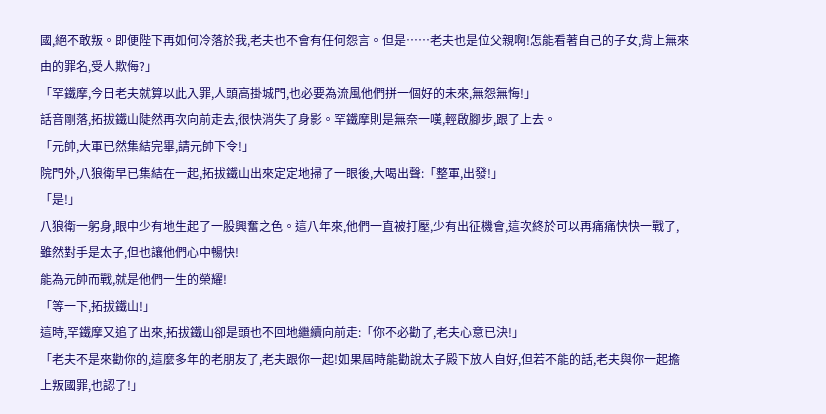國,絕不敢叛。即便陛下再如何冷落於我,老夫也不會有任何怨言。但是……老夫也是位父親啊!怎能看著自己的子女,背上無來由的罪名,受人欺侮?」
「罕鐵摩,今日老夫就算以此入罪,人頭高掛城門,也必要為流風他們拼一個好的未來,無怨無悔!」
話音剛落,拓拔鐵山陡然再次向前走去,很快消失了身影。罕鐵摩則是無奈一嘆,輕啟腳步,跟了上去。
「元帥,大軍已然集結完畢,請元帥下令!」
院門外,八狼衛早已集結在一起,拓拔鐵山出來定定地掃了一眼後,大喝出聲:「整軍,出發!」
「是!」
八狼衛一躬身,眼中少有地生起了一股興奮之色。這八年來,他們一直被打壓,少有出征機會,這次終於可以再痛痛快快一戰了,雖然對手是太子,但也讓他們心中暢快!
能為元帥而戰,就是他們一生的榮耀!
「等一下,拓拔鐵山!」
這時,罕鐵摩又追了出來,拓拔鐵山卻是頭也不回地繼續向前走:「你不必勸了,老夫心意已決!」
「老夫不是來勸你的,這麼多年的老朋友了,老夫跟你一起!如果屆時能勸說太子殿下放人自好,但若不能的話,老夫與你一起擔上叛國罪,也認了!」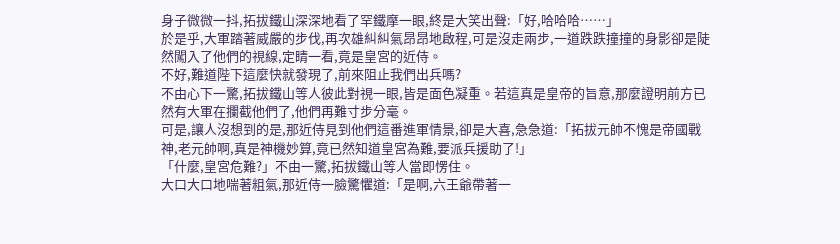身子微微一抖,拓拔鐵山深深地看了罕鐵摩一眼,終是大笑出聲:「好,哈哈哈……」
於是乎,大軍踏著威嚴的步伐,再次雄糾糾氣昂昂地啟程,可是沒走兩步,一道跌跌撞撞的身影卻是陡然闖入了他們的視線,定睛一看,竟是皇宮的近侍。
不好,難道陛下這麼快就發現了,前來阻止我們出兵嗎?
不由心下一驚,拓拔鐵山等人彼此對視一眼,皆是面色凝重。若這真是皇帝的旨意,那麼證明前方已然有大軍在攔截他們了,他們再難寸步分毫。
可是,讓人沒想到的是,那近侍見到他們這番進軍情景,卻是大喜,急急道:「拓拔元帥不愧是帝國戰神,老元帥啊,真是神機妙算,竟已然知道皇宮為難,要派兵援助了!」
「什麼,皇宮危難?」不由一驚,拓拔鐵山等人當即愣住。
大口大口地喘著粗氣,那近侍一臉驚懼道:「是啊,六王爺帶著一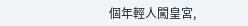個年輕人闖皇宮,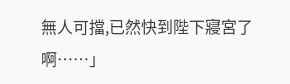無人可擋,已然快到陛下寢宮了啊……」